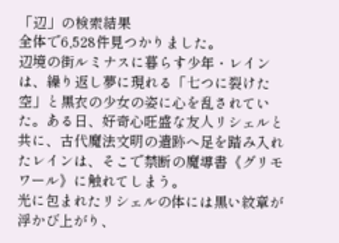「辺」の検索結果
全体で6,528件見つかりました。
辺境の街ルミナスに暮らす少年・レインは、繰り返し夢に現れる「七つに裂けた空」と黒衣の少女の姿に心を乱されていた。ある日、好奇心旺盛な友人リシェルと共に、古代魔法文明の遺跡へ足を踏み入れたレインは、そこで禁断の魔導書《グリモワール》に触れてしまう。
光に包まれたリシェルの体には黒い紋章が浮かび上がり、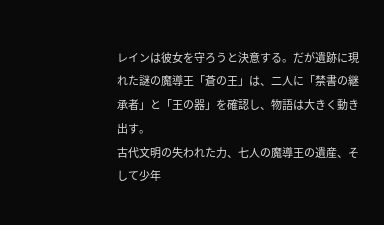レインは彼女を守ろうと決意する。だが遺跡に現れた謎の魔導王「蒼の王」は、二人に「禁書の継承者」と「王の器」を確認し、物語は大きく動き出す。
古代文明の失われた力、七人の魔導王の遺産、そして少年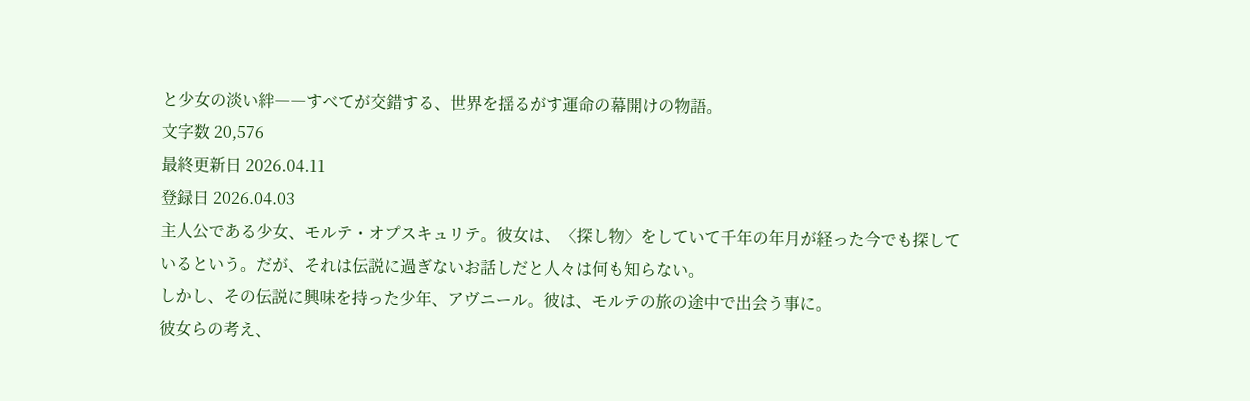と少女の淡い絆――すべてが交錯する、世界を揺るがす運命の幕開けの物語。
文字数 20,576
最終更新日 2026.04.11
登録日 2026.04.03
主人公である少女、モルテ・オプスキュリテ。彼女は、〈探し物〉をしていて千年の年月が経った今でも探しているという。だが、それは伝説に過ぎないお話しだと人々は何も知らない。
しかし、その伝説に興味を持った少年、アヴニール。彼は、モルテの旅の途中で出会う事に。
彼女らの考え、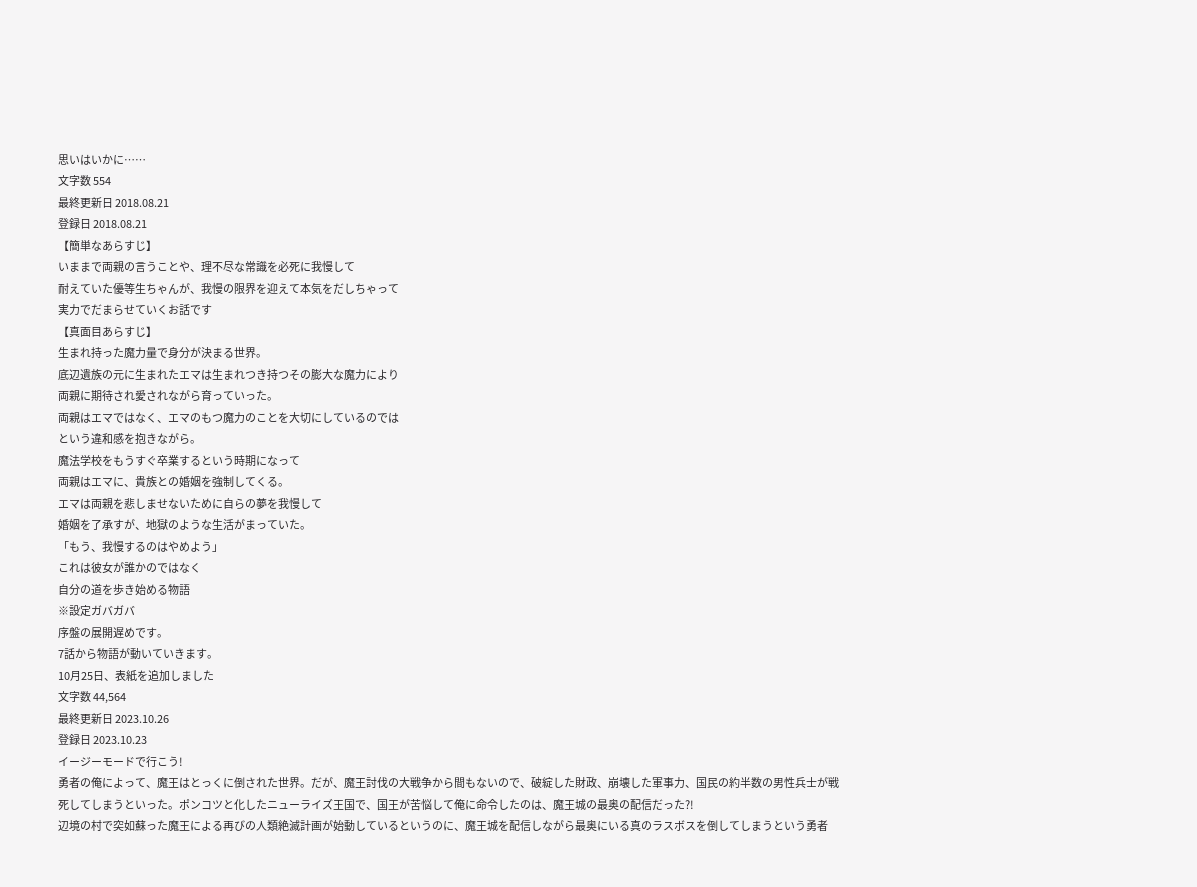思いはいかに……
文字数 554
最終更新日 2018.08.21
登録日 2018.08.21
【簡単なあらすじ】
いままで両親の言うことや、理不尽な常識を必死に我慢して
耐えていた優等生ちゃんが、我慢の限界を迎えて本気をだしちゃって
実力でだまらせていくお話です
【真面目あらすじ】
生まれ持った魔力量で身分が決まる世界。
底辺遺族の元に生まれたエマは生まれつき持つその膨大な魔力により
両親に期待され愛されながら育っていった。
両親はエマではなく、エマのもつ魔力のことを大切にしているのでは
という違和感を抱きながら。
魔法学校をもうすぐ卒業するという時期になって
両親はエマに、貴族との婚姻を強制してくる。
エマは両親を悲しませないために自らの夢を我慢して
婚姻を了承すが、地獄のような生活がまっていた。
「もう、我慢するのはやめよう」
これは彼女が誰かのではなく
自分の道を歩き始める物語
※設定ガバガバ
序盤の展開遅めです。
7話から物語が動いていきます。
10月25日、表紙を追加しました
文字数 44,564
最終更新日 2023.10.26
登録日 2023.10.23
イージーモードで行こう!
勇者の俺によって、魔王はとっくに倒された世界。だが、魔王討伐の大戦争から間もないので、破綻した財政、崩壊した軍事力、国民の約半数の男性兵士が戦死してしまうといった。ポンコツと化したニューライズ王国で、国王が苦悩して俺に命令したのは、魔王城の最奥の配信だった?!
辺境の村で突如蘇った魔王による再びの人類絶滅計画が始動しているというのに、魔王城を配信しながら最奥にいる真のラスボスを倒してしまうという勇者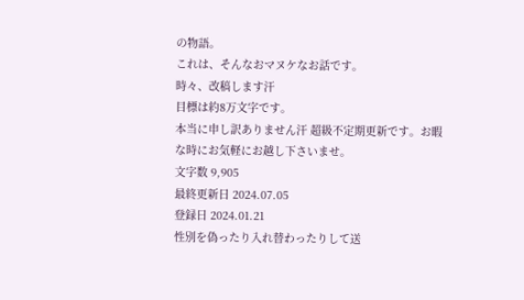の物語。
これは、そんなおマヌケなお話です。
時々、改稿します汗
目標は約8万文字です。
本当に申し訳ありません汗 超級不定期更新です。お暇な時にお気軽にお越し下さいませ。
文字数 9,905
最終更新日 2024.07.05
登録日 2024.01.21
性別を偽ったり入れ替わったりして送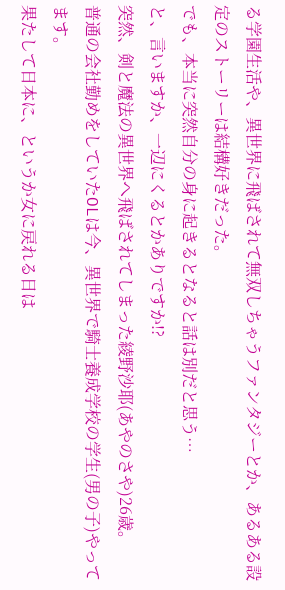る学園生活や、異世界に飛ばされて無双しちゃうファンタジーとか、あるある設定のストーリーは結構好きだった。
でも、本当に突然自分の身に起きるとなると話は別だと思う…
と、言いますか、一辺にくるとかありですか!?
突然、剣と魔法の異世界へ飛ばされてしまった綾野沙耶(あやのさや)26歳。
普通の会社勤めをしていたOLは今、異世界で騎士養成学校の学生(男の子)やってます。
果たして日本に、というか女に戻れる日は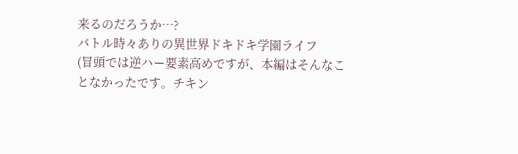来るのだろうか…?
バトル時々ありの異世界ドキドキ学園ライフ
(冒頭では逆ハー要素高めですが、本編はそんなことなかったです。チキン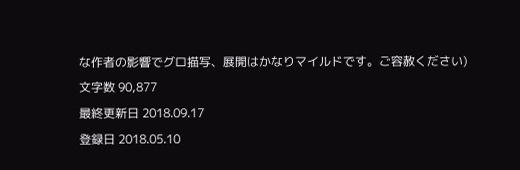な作者の影響でグロ描写、展開はかなりマイルドです。ご容赦ください)
文字数 90,877
最終更新日 2018.09.17
登録日 2018.05.10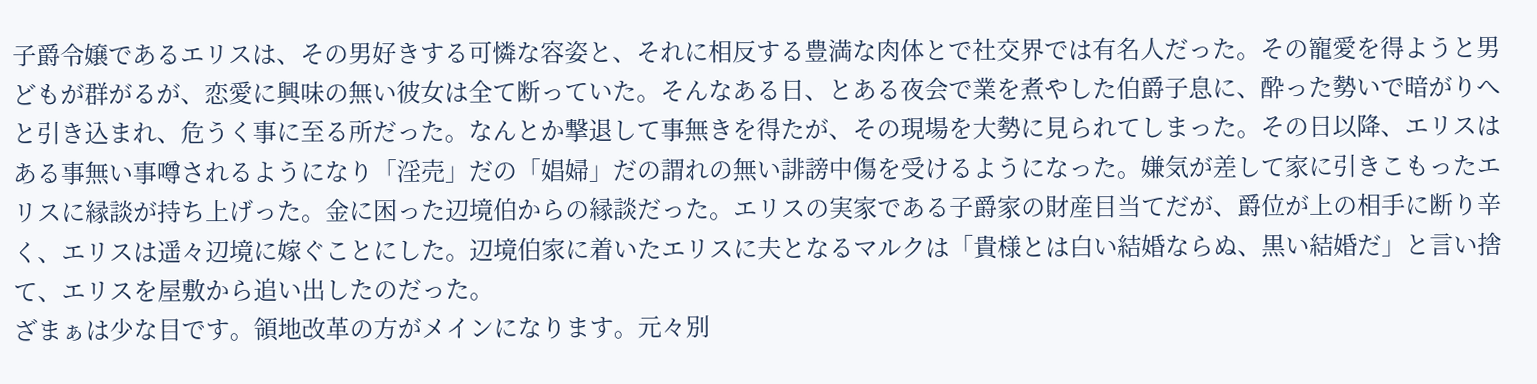子爵令嬢であるエリスは、その男好きする可憐な容姿と、それに相反する豊満な肉体とで社交界では有名人だった。その寵愛を得ようと男どもが群がるが、恋愛に興味の無い彼女は全て断っていた。そんなある日、とある夜会で業を煮やした伯爵子息に、酔った勢いで暗がりへと引き込まれ、危うく事に至る所だった。なんとか撃退して事無きを得たが、その現場を大勢に見られてしまった。その日以降、エリスはある事無い事噂されるようになり「淫売」だの「娼婦」だの謂れの無い誹謗中傷を受けるようになった。嫌気が差して家に引きこもったエリスに縁談が持ち上げった。金に困った辺境伯からの縁談だった。エリスの実家である子爵家の財産目当てだが、爵位が上の相手に断り辛く、エリスは遥々辺境に嫁ぐことにした。辺境伯家に着いたエリスに夫となるマルクは「貴様とは白い結婚ならぬ、黒い結婚だ」と言い捨て、エリスを屋敷から追い出したのだった。
ざまぁは少な目です。領地改革の方がメインになります。元々別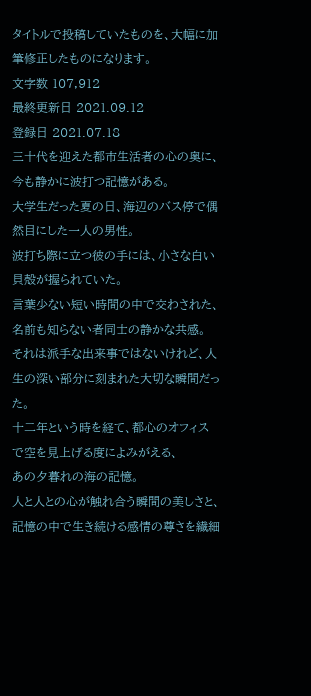タイトルで投稿していたものを、大幅に加筆修正したものになります。
文字数 107,912
最終更新日 2021.09.12
登録日 2021.07.18
三十代を迎えた都市生活者の心の奥に、今も静かに波打つ記憶がある。
大学生だった夏の日、海辺のバス停で偶然目にした一人の男性。
波打ち際に立つ彼の手には、小さな白い貝殻が握られていた。
言葉少ない短い時間の中で交わされた、名前も知らない者同士の静かな共感。
それは派手な出来事ではないけれど、人生の深い部分に刻まれた大切な瞬間だった。
十二年という時を経て、都心のオフィスで空を見上げる度によみがえる、
あの夕暮れの海の記憶。
人と人との心が触れ合う瞬間の美しさと、
記憶の中で生き続ける感情の尊さを繊細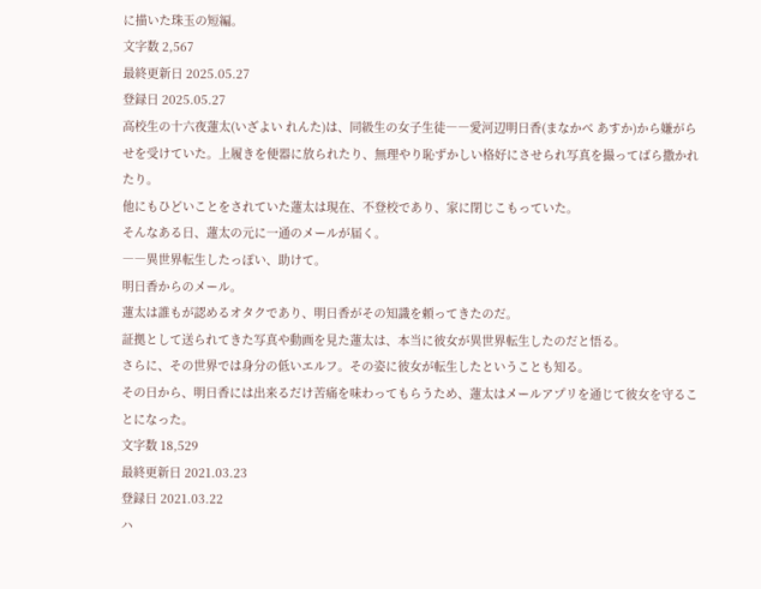に描いた珠玉の短編。
文字数 2,567
最終更新日 2025.05.27
登録日 2025.05.27
高校生の十六夜蓮太(いざよい れんた)は、同級生の女子生徒――愛河辺明日香(まなかべ あすか)から嫌がらせを受けていた。上履きを便器に放られたり、無理やり恥ずかしい格好にさせられ写真を撮ってばら撒かれたり。
他にもひどいことをされていた蓮太は現在、不登校であり、家に閉じこもっていた。
そんなある日、蓮太の元に一通のメールが届く。
――異世界転生したっぽい、助けて。
明日香からのメール。
蓮太は誰もが認めるオタクであり、明日香がその知識を頼ってきたのだ。
証拠として送られてきた写真や動画を見た蓮太は、本当に彼女が異世界転生したのだと悟る。
さらに、その世界では身分の低いエルフ。その姿に彼女が転生したということも知る。
その日から、明日香には出来るだけ苦痛を味わってもらうため、蓮太はメールアプリを通じて彼女を守ることになった。
文字数 18,529
最終更新日 2021.03.23
登録日 2021.03.22
ハ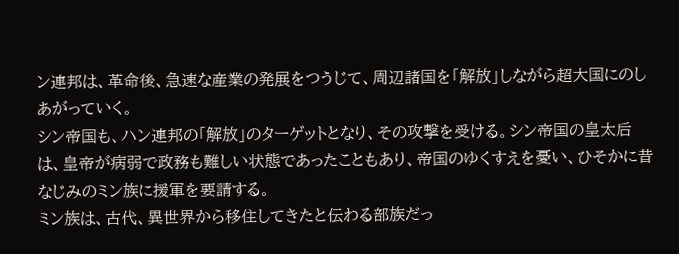ン連邦は、革命後、急速な産業の発展をつうじて、周辺諸国を「解放」しながら超大国にのしあがっていく。
シン帝国も、ハン連邦の「解放」のターゲットとなり、その攻撃を受ける。シン帝国の皇太后は、皇帝が病弱で政務も難しい状態であったこともあり、帝国のゆくすえを憂い、ひそかに昔なじみのミン族に援軍を要請する。
ミン族は、古代、異世界から移住してきたと伝わる部族だっ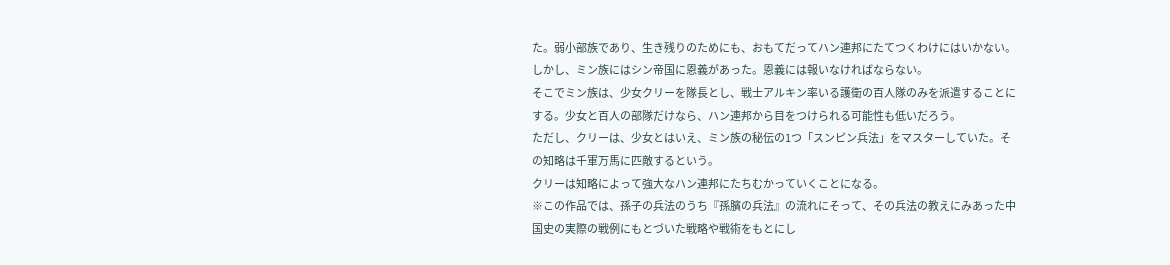た。弱小部族であり、生き残りのためにも、おもてだってハン連邦にたてつくわけにはいかない。
しかし、ミン族にはシン帝国に恩義があった。恩義には報いなければならない。
そこでミン族は、少女クリーを隊長とし、戦士アルキン率いる護衛の百人隊のみを派遣することにする。少女と百人の部隊だけなら、ハン連邦から目をつけられる可能性も低いだろう。
ただし、クリーは、少女とはいえ、ミン族の秘伝の1つ「スンピン兵法」をマスターしていた。その知略は千軍万馬に匹敵するという。
クリーは知略によって強大なハン連邦にたちむかっていくことになる。
※この作品では、孫子の兵法のうち『孫臏の兵法』の流れにそって、その兵法の教えにみあった中国史の実際の戦例にもとづいた戦略や戦術をもとにし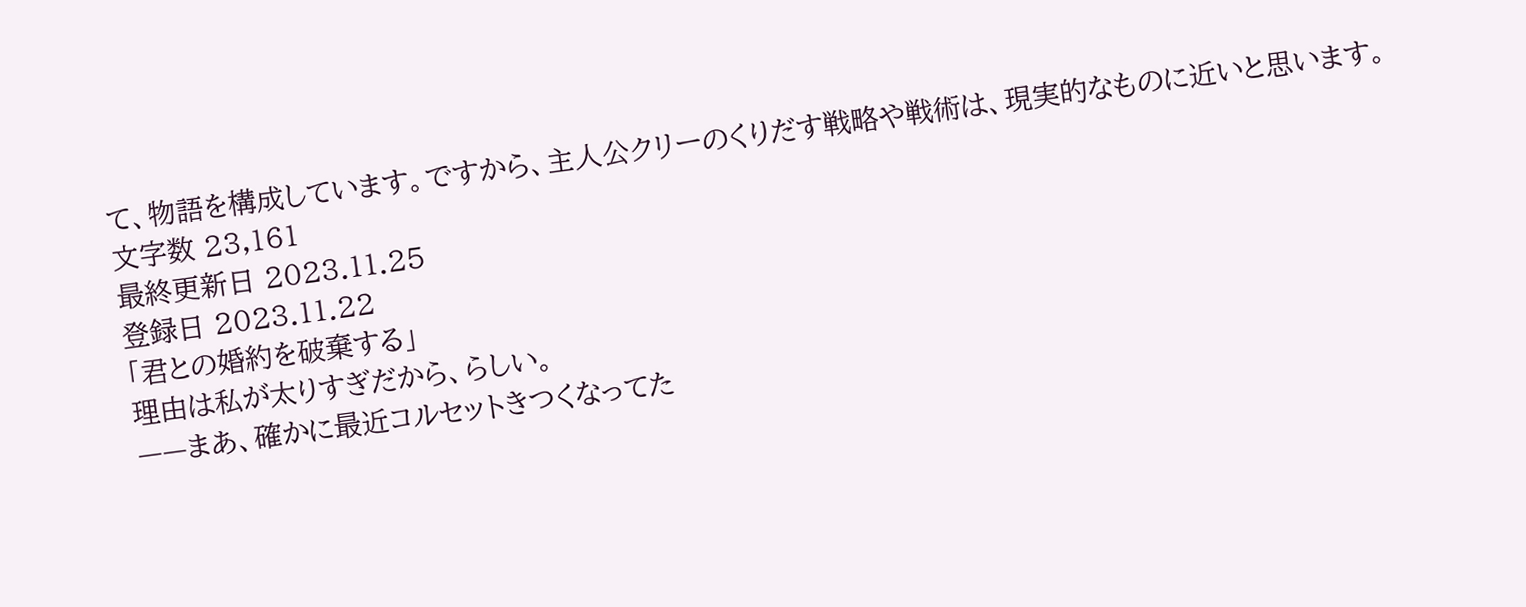て、物語を構成しています。ですから、主人公クリーのくりだす戦略や戦術は、現実的なものに近いと思います。
文字数 23,161
最終更新日 2023.11.25
登録日 2023.11.22
「君との婚約を破棄する」
理由は私が太りすぎだから、らしい。
——まあ、確かに最近コルセットきつくなってた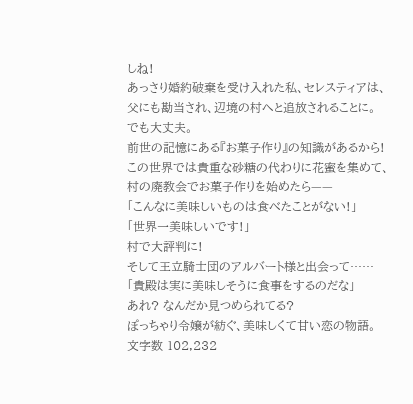しね!
あっさり婚約破棄を受け入れた私、セレスティアは、
父にも勘当され、辺境の村へと追放されることに。
でも大丈夫。
前世の記憶にある『お菓子作り』の知識があるから!
この世界では貴重な砂糖の代わりに花蜜を集めて、
村の廃教会でお菓子作りを始めたら——
「こんなに美味しいものは食べたことがない!」
「世界一美味しいです!」
村で大評判に!
そして王立騎士団のアルバート様と出会って……
「貴殿は実に美味しそうに食事をするのだな」
あれ? なんだか見つめられてる?
ぽっちゃり令嬢が紡ぐ、美味しくて甘い恋の物語。
文字数 102,232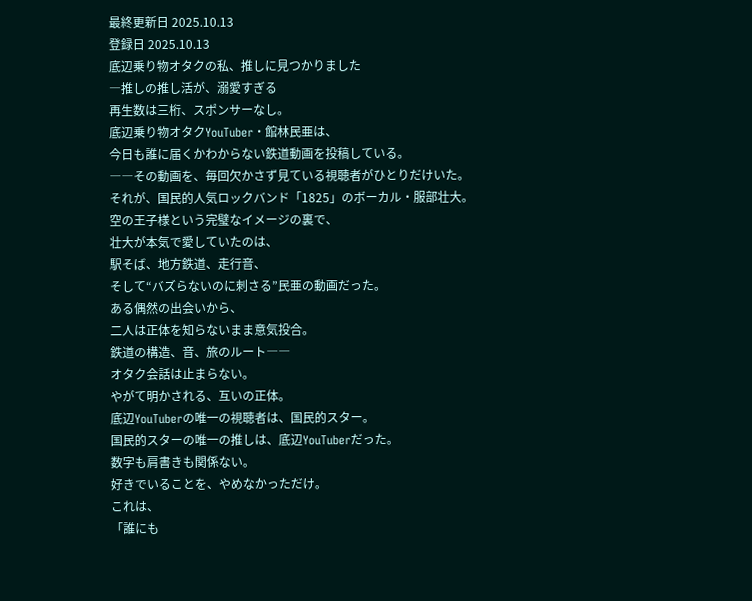最終更新日 2025.10.13
登録日 2025.10.13
底辺乗り物オタクの私、推しに見つかりました
―推しの推し活が、溺愛すぎる
再生数は三桁、スポンサーなし。
底辺乗り物オタクYouTuber・館林民亜は、
今日も誰に届くかわからない鉄道動画を投稿している。
――その動画を、毎回欠かさず見ている視聴者がひとりだけいた。
それが、国民的人気ロックバンド「1825」のボーカル・服部壮大。
空の王子様という完璧なイメージの裏で、
壮大が本気で愛していたのは、
駅そば、地方鉄道、走行音、
そして“バズらないのに刺さる”民亜の動画だった。
ある偶然の出会いから、
二人は正体を知らないまま意気投合。
鉄道の構造、音、旅のルート――
オタク会話は止まらない。
やがて明かされる、互いの正体。
底辺YouTuberの唯一の視聴者は、国民的スター。
国民的スターの唯一の推しは、底辺YouTuberだった。
数字も肩書きも関係ない。
好きでいることを、やめなかっただけ。
これは、
「誰にも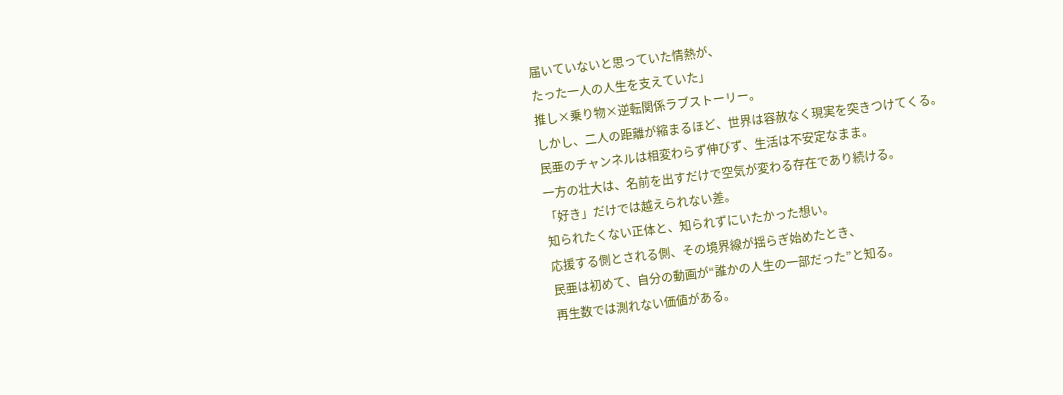届いていないと思っていた情熱が、
たった一人の人生を支えていた」
推し×乗り物×逆転関係ラブストーリー。
しかし、二人の距離が縮まるほど、世界は容赦なく現実を突きつけてくる。
民亜のチャンネルは相変わらず伸びず、生活は不安定なまま。
一方の壮大は、名前を出すだけで空気が変わる存在であり続ける。
「好き」だけでは越えられない差。
知られたくない正体と、知られずにいたかった想い。
応援する側とされる側、その境界線が揺らぎ始めたとき、
民亜は初めて、自分の動画が“誰かの人生の一部だった”と知る。
再生数では測れない価値がある。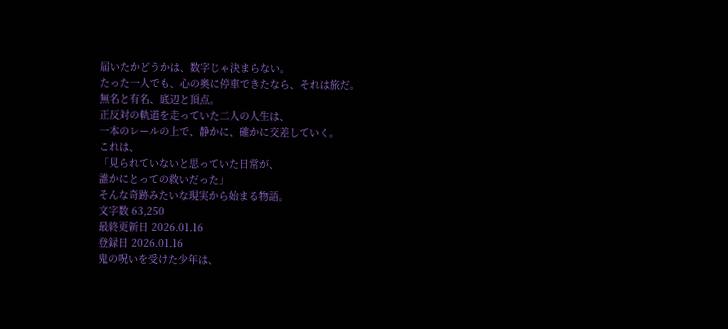届いたかどうかは、数字じゃ決まらない。
たった一人でも、心の奥に停車できたなら、それは旅だ。
無名と有名、底辺と頂点。
正反対の軌道を走っていた二人の人生は、
一本のレールの上で、静かに、確かに交差していく。
これは、
「見られていないと思っていた日常が、
誰かにとっての救いだった」
そんな奇跡みたいな現実から始まる物語。
文字数 63,250
最終更新日 2026.01.16
登録日 2026.01.16
鬼の呪いを受けた少年は、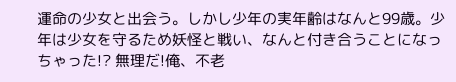運命の少女と出会う。しかし少年の実年齢はなんと99歳。少年は少女を守るため妖怪と戦い、なんと付き合うことになっちゃった!? 無理だ!俺、不老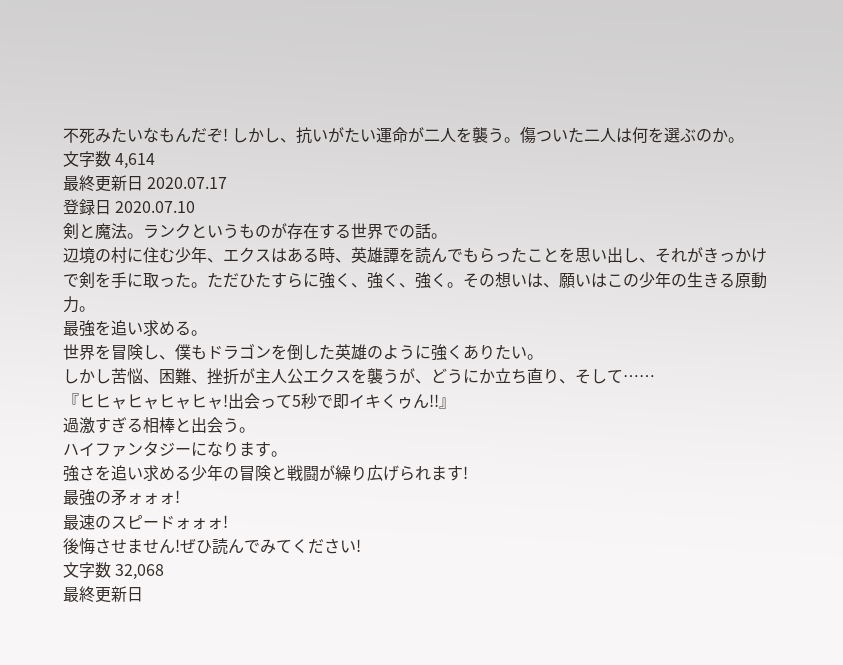不死みたいなもんだぞ! しかし、抗いがたい運命が二人を襲う。傷ついた二人は何を選ぶのか。
文字数 4,614
最終更新日 2020.07.17
登録日 2020.07.10
剣と魔法。ランクというものが存在する世界での話。
辺境の村に住む少年、エクスはある時、英雄譚を読んでもらったことを思い出し、それがきっかけで剣を手に取った。ただひたすらに強く、強く、強く。その想いは、願いはこの少年の生きる原動力。
最強を追い求める。
世界を冒険し、僕もドラゴンを倒した英雄のように強くありたい。
しかし苦悩、困難、挫折が主人公エクスを襲うが、どうにか立ち直り、そして……
『ヒヒャヒャヒャヒャ!出会って5秒で即イキくゥん!!』
過激すぎる相棒と出会う。
ハイファンタジーになります。
強さを追い求める少年の冒険と戦闘が繰り広げられます!
最強の矛ォォォ!
最速のスピードォォォ!
後悔させません!ぜひ読んでみてください!
文字数 32,068
最終更新日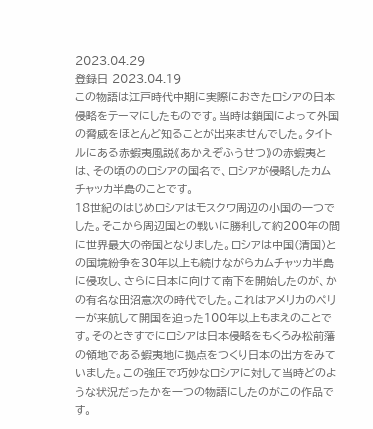2023.04.29
登録日 2023.04.19
この物語は江戸時代中期に実際におきたロシアの日本侵略をテーマにしたものです。当時は鎖国によって外国の脅威をほとんど知ることが出来ませんでした。タイトルにある赤蝦夷風説《あかえぞふうせつ》の赤蝦夷とは、その頃ののロシアの国名で、ロシアが侵略したカムチャッカ半島のことです。
18世紀のはじめロシアはモスクワ周辺の小国の一つでした。そこから周辺国との戦いに勝利して約200年の間に世界最大の帝国となりました。ロシアは中国(清国)との国境紛争を30年以上も続けながらカムチャッカ半島に侵攻し、さらに日本に向けて南下を開始したのが、かの有名な田沼意次の時代でした。これはアメリカのペリーが来航して開国を迫った100年以上もまえのことです。そのときすでにロシアは日本侵略をもくろみ松前藩の領地である蝦夷地に拠点をつくり日本の出方をみていました。この強圧で巧妙なロシアに対して当時どのような状況だったかを一つの物語にしたのがこの作品です。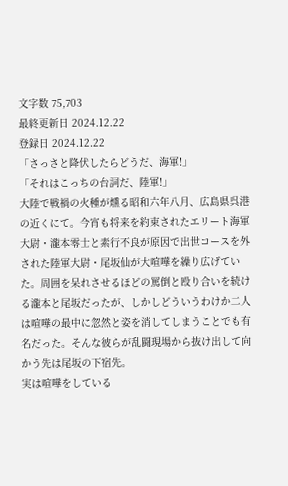文字数 75,703
最終更新日 2024.12.22
登録日 2024.12.22
「さっさと降伏したらどうだ、海軍!」
「それはこっちの台詞だ、陸軍!」
大陸で戦禍の火種が燻る昭和六年八月、広島県呉港の近くにて。今宵も将来を約束されたエリート海軍大尉・瀧本零士と素行不良が原因で出世コースを外された陸軍大尉・尾坂仙が大喧嘩を繰り広げていた。周囲を呆れさせるほどの罵倒と殴り合いを続ける瀧本と尾坂だったが、しかしどういうわけか二人は喧嘩の最中に忽然と姿を消してしまうことでも有名だった。そんな彼らが乱闘現場から抜け出して向かう先は尾坂の下宿先。
実は喧嘩をしている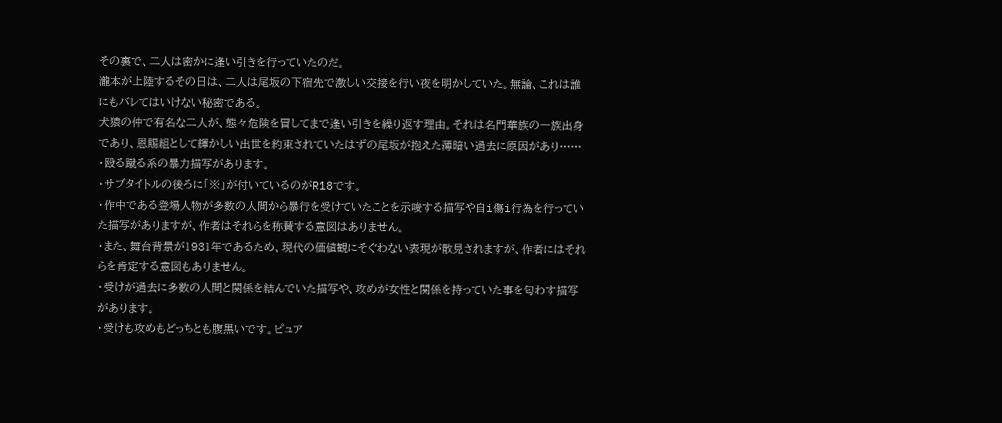その裏で、二人は密かに逢い引きを行っていたのだ。
瀧本が上陸するその日は、二人は尾坂の下宿先で激しい交接を行い夜を明かしていた。無論、これは誰にもバレてはいけない秘密である。
犬猿の仲で有名な二人が、態々危険を冒してまで逢い引きを繰り返す理由。それは名門華族の一族出身であり、恩賜組として輝かしい出世を約束されていたはずの尾坂が抱えた薄暗い過去に原因があり……
・殴る蹴る系の暴力描写があります。
・サブタイトルの後ろに「※」が付いているのがR18です。
・作中である登場人物が多数の人間から暴行を受けていたことを示唆する描写や自i傷i行為を行っていた描写がありますが、作者はそれらを称賛する意図はありません。
・また、舞台背景が1931年であるため、現代の価値観にそぐわない表現が散見されますが、作者にはそれらを肯定する意図もありません。
・受けが過去に多数の人間と関係を結んでいた描写や、攻めが女性と関係を持っていた事を匂わす描写があります。
・受けも攻めもどっちとも腹黒いです。ピュア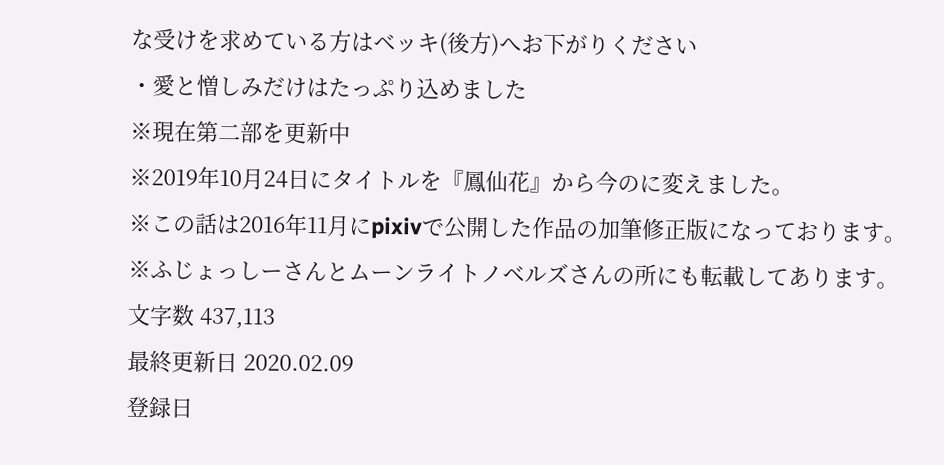な受けを求めている方はベッキ(後方)へお下がりください
・愛と憎しみだけはたっぷり込めました
※現在第二部を更新中
※2019年10月24日にタイトルを『鳳仙花』から今のに変えました。
※この話は2016年11月にpixivで公開した作品の加筆修正版になっております。
※ふじょっしーさんとムーンライトノベルズさんの所にも転載してあります。
文字数 437,113
最終更新日 2020.02.09
登録日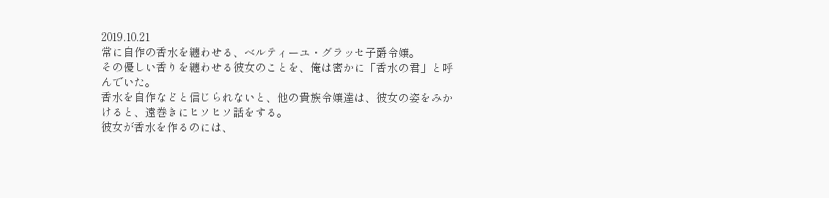2019.10.21
常に自作の香水を纏わせる、ベルティーユ・グラッセ子爵令嬢。
その優しい香りを纏わせる彼女のことを、俺は密かに「香水の君」と呼んでいた。
香水を自作などと信じられないと、他の貴族令嬢達は、彼女の姿をみかけると、遠巻きにヒソヒソ話をする。
彼女が香水を作るのには、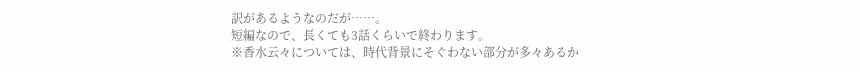訳があるようなのだが……。
短編なので、長くても3話くらいで終わります。
※香水云々については、時代背景にそぐわない部分が多々あるか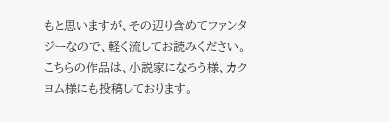もと思いますが、その辺り含めてファンタジーなので、軽く流してお読みください。
こちらの作品は、小説家になろう様、カクヨム様にも投稿しております。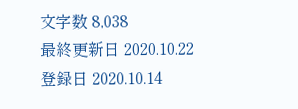文字数 8,038
最終更新日 2020.10.22
登録日 2020.10.14